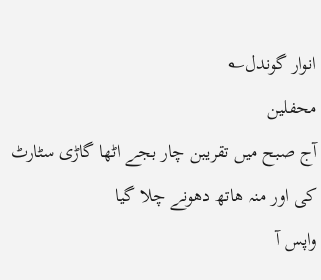انوار گوندل؎
محفلین
آج صبح میں تقریبن چار بجے اٹھا گاڑی سٹارٹ کی اور منہ ھاتھ دھونے چلا گیا
واپس آ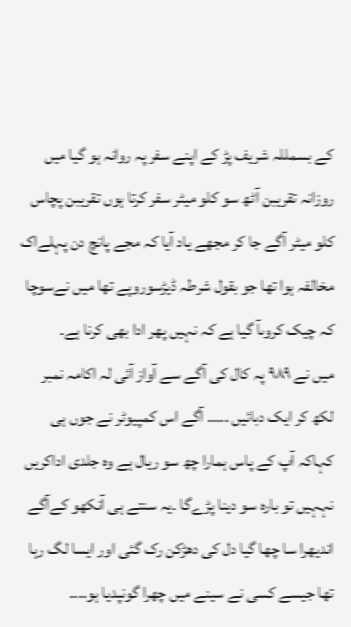کے بسمللہ شریف پڑ کے اپنے سفر پہ روانہ ہو گیا میں روزانہ تقریبن آٹھ سو کلو میٹر سفر کرتا ہوں تقریبن پچاس کلو میٹر آگے جا کر مجھے یاد آیا کہ مجے پانچ دن پہلےاک مخالفہ ہوا تھا جو بقول شرطہ ڈیڑسوروپے تھا میں نےسوچا کہ چیک کروںآ گیا ہے کہ نہیں پھر ادا بھی کرنا ہے۔
میں نے ۹۸۹ پہ کال کی آگے سے آواز آئی لہ اکامہ نمبر لکھ کر ایک دبائیں ..... آگے اس کمپیوٹر نے جوں ہی کہاکہ آپ کے پاس ہمارا چھ سو ریال ہے وہ جلدی اداکریں نہہیں تو بارہ سو دینا پڑےگا ۔یہ سنتے ہی آنکھو کےآگے اندیھرا سا چھا گیا دل کی دھڑکن رک گئی اور ایسا لگ رہا تھا جیسے کسی نے سینے میں چھرا گونپدیا ہو....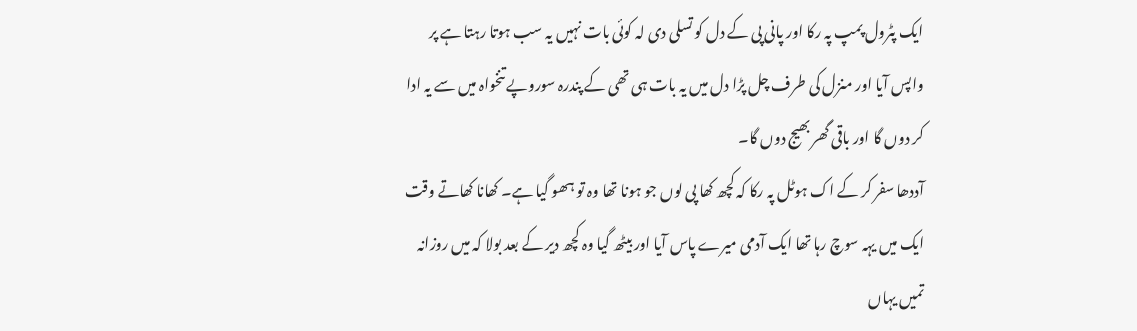ایک پٹرول پمپ پہ رکا اور پانی پی کے دل کو تسلی دی لہ کوئی بات نہیں یہ سب ہوتا رہتا ہے پر واپس آیا اور منزل کی طرف چل پڑا دل میں یہ بات ہی تھی کے پندرہ سوروپے تنخواہ میں سے یہ ادا کر دوں گا اور باقی گھر بھیج دوں گا۔
آددھا سفر کر کے اک ہوٹل پہ رکا کہ کچھ کھا پی لوں جو ہونا تھا وہ تو ہھو گیا ہے۔ کھانا کھاتے وقت ایک میں یہہ سوچ رہا تھا ایک آدمی میرے پاس آیا اور بیٹھ گیا وہ کچھ دیر کے بعد بولا کہ میں روزانہ تمیں یہاں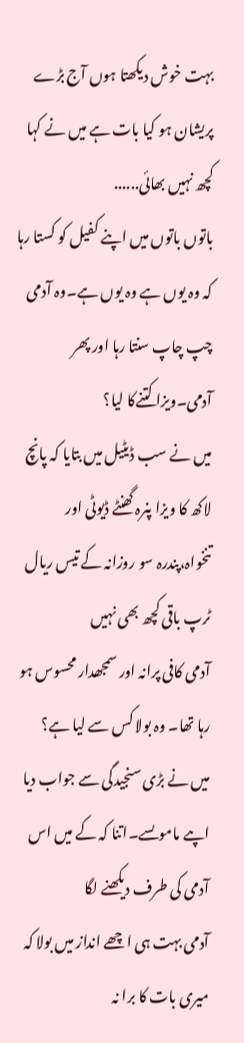بہت خوش دیکھتا ہوں آج بڑے پریشان ہو کیا بات ہے میں نے کہا کچھ نہیں بھائی......
باتوں باتوں میں اپنے کفیل کو کستا رہا کہ وہ یوں ہے وہ یوں ہے۔وہ آدمی چپ چاپ سنتا رہا اور پھر
آدمی۔ویزا کتنےکا لیا؟
میں نے سب ڈیٹیل میں بتایا کہ پانچ لاکھ کا ویزا پنرہ گھنٹے ڈیوٹی اور تنخواہ،پندرہ سو روزانہ کے تیس ریال ٹرپ باقی کچھ بھی نہیں
آدمی کافی پرانہ اور سمجھدار محسوس ہو رہا تھا۔ وہ بولا کس سے لیا ہے؟
میں نے بڑی سنجیدگی سے جواب دیا اپںے ماموںسے۔اتنا کہ کے میں اس آدمی کی طرف دیکھنے لگا
آدمی بہت ہی اچھے انداز میں بولا کہ میری بات کا برا نہ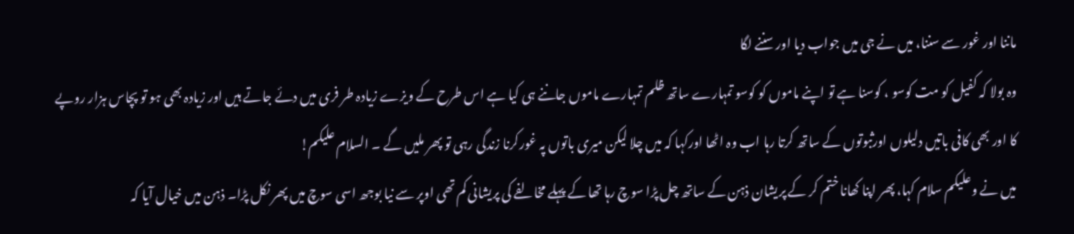ماننا اور غور سے سننا، میں نے جی میں جواب دیا اور سننے لگا
وہ بولا کہ کفیل کو مت کوسو ، کوسنا ہے تو اپنے ماموں کو کوسو تمہارے ساتھ ظلم تمہارے ماموں جاننے ہی کیا ہے اس طرح کے ویزے زیادہ طر فری میں دئے جاتے ہیں اور زیادہ بھی ہو تو پچاس ہزار روپے کا اور بھی کافی باتیں دلیلوں اورثبوتوں کے ساتھ کرتا رہا اب وہ اٹھا اورکہا کہ میں چلا لیکن میری باتوں پہ غورکرنا زندگی رہی تو پھر ملیں گے ۔ السلام علیکم!
میں نے وعلیکم سلام کہا، پھر اپنا کھانا ختم کر کے پریشان ذہن کے ساتھ چل پڑا سوچ رہا تھا کے پہلے مخالفے کی پریشانی کم تھی اوپر سے نیا بوجھ اسی سوچ میں پھر نکل پڑا۔ ذہن میں خیال آیا کہ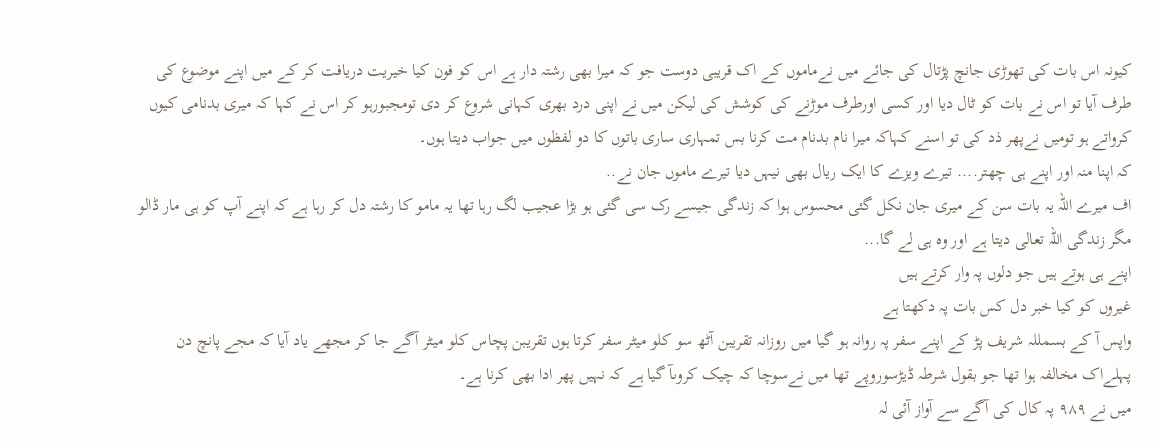کیونہ اس بات کی تھوڑی جانچ پڑتال کی جائے میں نےماموں کے اک قریبی دوست جو کہ میرا بھی رشتہ دار ہے اس کو فون کیا خیریت دریافت کر کے میں اپنے موضوع کی طرف آیا تو اس نے بات کو ٹال دیا اور کسی اورطرف موڑنے کی کوشش کی لیکن میں نے اپنی درد بھری کہانی شروع کر دی تومجبورہو کر اس نے کہا کہ میری بدنامی کیوں کرواتے ہو تومیں نےپھر ذد کی تو اسنے کہاکہ میرا نام بدنام مت کرنا بس تمہاری ساری باتوں کا دو لفظوں میں جواب دیتا ہوں۔
کہ اپنا منہ اور اپنے ہی چھتر.... تیرے ویزے کا ایک ریال بھی نیہں دیا تیرے ماموں جان نے..
اف میرے اللہ یہ بات سن کے میری جان نکل گئی محسوس ہوا کہ زندگی جیسے رک سی گئی ہو بڑا عجیب لگ رہا تھا یہ مامو کا رشتہ دل کر رہا ہے کہ اپنے آپ کو ہی مار ڈالو مگر زندگی اللہ تعالی دیتا ہے اور وہ ہی لے گا...
اپنے ہی ہوتے ہیں جو دلوں پہ وار کرتے ہیں
غیروں کو کیا خبر دل کس بات پہ دکھتا ہے
واپس آ کے بسمللہ شریف پڑ کے اپنے سفر پہ روانہ ہو گیا میں روزانہ تقریبن آٹھ سو کلو میٹر سفر کرتا ہوں تقریبن پچاس کلو میٹر آگے جا کر مجھے یاد آیا کہ مجے پانچ دن پہلےاک مخالفہ ہوا تھا جو بقول شرطہ ڈیڑسوروپے تھا میں نےسوچا کہ چیک کروںآ گیا ہے کہ نہیں پھر ادا بھی کرنا ہے۔
میں نے ۹۸۹ پہ کال کی آگے سے آواز آئی لہ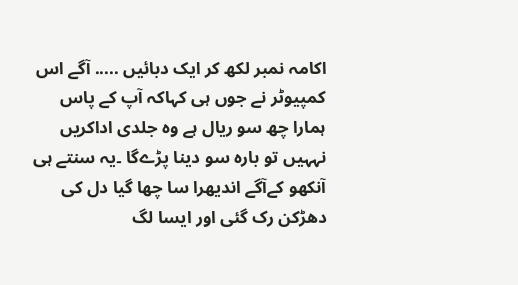اکامہ نمبر لکھ کر ایک دبائیں ..... آگے اس کمپیوٹر نے جوں ہی کہاکہ آپ کے پاس ہمارا چھ سو ریال ہے وہ جلدی اداکریں نہہیں تو بارہ سو دینا پڑےگا ۔یہ سنتے ہی آنکھو کےآگے اندیھرا سا چھا گیا دل کی دھڑکن رک گئی اور ایسا لگ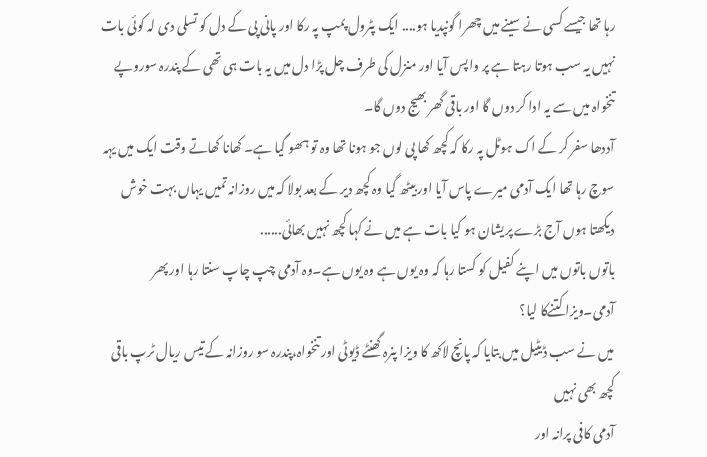رہا تھا جیسے کسی نے سینے میں چھرا گونپدیا ہو.... ایک پٹرول پمپ پہ رکا اور پانی پی کے دل کو تسلی دی لہ کوئی بات نہیں یہ سب ہوتا رہتا ہے پر واپس آیا اور منزل کی طرف چل پڑا دل میں یہ بات ہی تھی کے پندرہ سوروپے تنخواہ میں سے یہ ادا کر دوں گا اور باقی گھر بھیج دوں گا۔
آددھا سفر کر کے اک ہوٹل پہ رکا کہ کچھ کھا پی لوں جو ہونا تھا وہ تو ہھو گیا ہے۔ کھانا کھاتے وقت ایک میں یہہ سوچ رہا تھا ایک آدمی میرے پاس آیا اور بیٹھ گیا وہ کچھ دیر کے بعد بولا کہ میں روزانہ تمیں یہاں بہت خوش دیکھتا ہوں آج بڑے پریشان ہو کیا بات ہے میں نے کہا کچھ نہیں بھائی......
باتوں باتوں میں اپنے کفیل کو کستا رہا کہ وہ یوں ہے وہ یوں ہے۔وہ آدمی چپ چاپ سنتا رہا اور پھر
آدمی۔ویزا کتنےکا لیا؟
میں نے سب ڈیٹیل میں بتایا کہ پانچ لاکھ کا ویزا پنرہ گھنٹے ڈیوٹی اور تنخواہ،پندرہ سو روزانہ کے تیس ریال ٹرپ باقی کچھ بھی نہیں
آدمی کافی پرانہ اور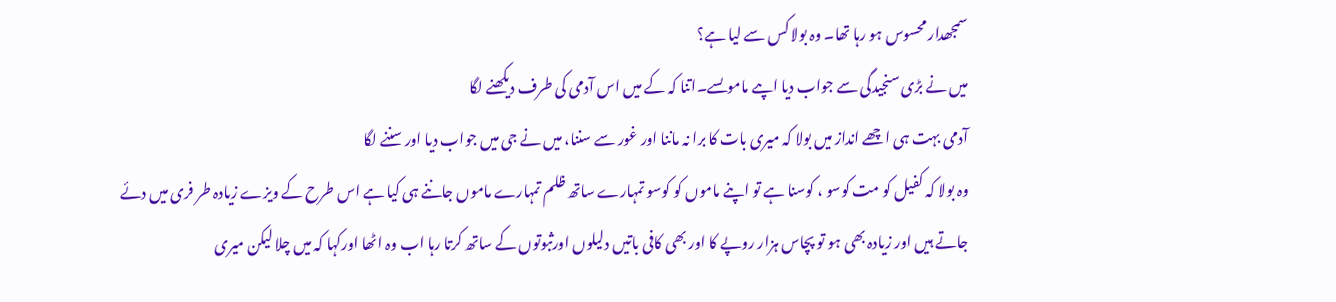سمجھدار محسوس ہو رہا تھا۔ وہ بولا کس سے لیا ہے؟
میں نے بڑی سنجیدگی سے جواب دیا اپںے ماموںسے۔اتنا کہ کے میں اس آدمی کی طرف دیکھنے لگا
آدمی بہت ہی اچھے انداز میں بولا کہ میری بات کا برا نہ ماننا اور غور سے سننا، میں نے جی میں جواب دیا اور سننے لگا
وہ بولا کہ کفیل کو مت کوسو ، کوسنا ہے تو اپنے ماموں کو کوسو تمہارے ساتھ ظلم تمہارے ماموں جاننے ہی کیا ہے اس طرح کے ویزے زیادہ طر فری میں دئے جاتے ہیں اور زیادہ بھی ہو تو پچاس ہزار روپے کا اور بھی کافی باتیں دلیلوں اورثبوتوں کے ساتھ کرتا رہا اب وہ اٹھا اورکہا کہ میں چلا لیکن میری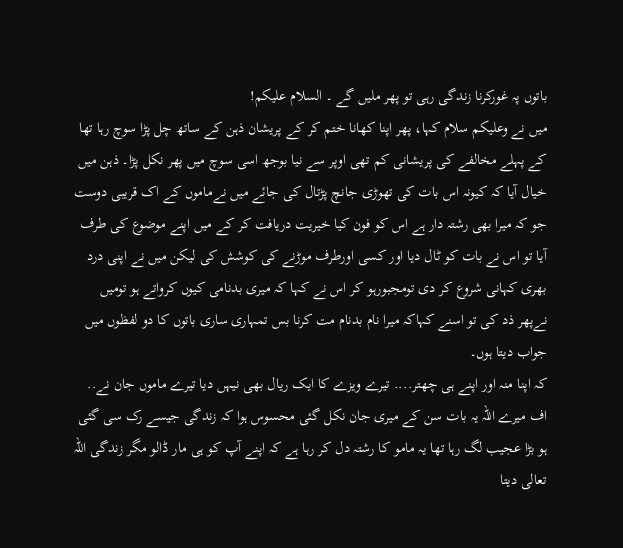باتوں پہ غورکرنا زندگی رہی تو پھر ملیں گے ۔ السلام علیکم!
میں نے وعلیکم سلام کہا، پھر اپنا کھانا ختم کر کے پریشان ذہن کے ساتھ چل پڑا سوچ رہا تھا کے پہلے مخالفے کی پریشانی کم تھی اوپر سے نیا بوجھ اسی سوچ میں پھر نکل پڑا۔ ذہن میں خیال آیا کہ کیونہ اس بات کی تھوڑی جانچ پڑتال کی جائے میں نےماموں کے اک قریبی دوست جو کہ میرا بھی رشتہ دار ہے اس کو فون کیا خیریت دریافت کر کے میں اپنے موضوع کی طرف آیا تو اس نے بات کو ٹال دیا اور کسی اورطرف موڑنے کی کوشش کی لیکن میں نے اپنی درد بھری کہانی شروع کر دی تومجبورہو کر اس نے کہا کہ میری بدنامی کیوں کرواتے ہو تومیں نےپھر ذد کی تو اسنے کہاکہ میرا نام بدنام مت کرنا بس تمہاری ساری باتوں کا دو لفظوں میں جواب دیتا ہوں۔
کہ اپنا منہ اور اپنے ہی چھتر.... تیرے ویزے کا ایک ریال بھی نیہں دیا تیرے ماموں جان نے..
اف میرے اللہ یہ بات سن کے میری جان نکل گئی محسوس ہوا کہ زندگی جیسے رک سی گئی ہو بڑا عجیب لگ رہا تھا یہ مامو کا رشتہ دل کر رہا ہے کہ اپنے آپ کو ہی مار ڈالو مگر زندگی اللہ تعالی دیتا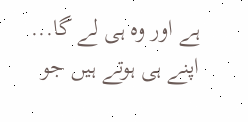ہے اور وہ ہی لے گا...
اپنے ہی ہوتے ہیں جو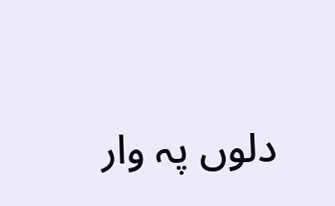دلوں پہ وار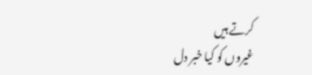کرتے ہیں
غیروں کو کیا خبر دل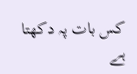کس بات پہ دکھتا ہے